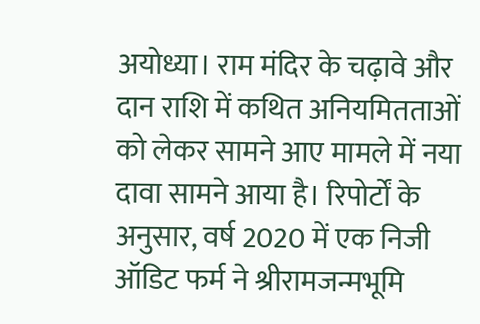अयोध्या। राम मंदिर के चढ़ावे और दान राशि में कथित अनियमितताओं को लेकर सामने आए मामले में नया दावा सामने आया है। रिपोर्टों के अनुसार, वर्ष 2020 में एक निजी ऑडिट फर्म ने श्रीरामजन्मभूमि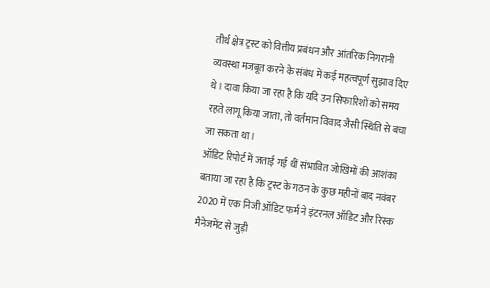तीर्थ क्षेत्र ट्रस्ट को वित्तीय प्रबंधन और आंतरिक निगरानी व्यवस्था मजबूत करने के संबंध में कई महत्वपूर्ण सुझाव दिए थे। दावा किया जा रहा है कि यदि उन सिफारिशों को समय रहते लागू किया जाता, तो वर्तमान विवाद जैसी स्थिति से बचा जा सकता था।
ऑडिट रिपोर्ट में जताई गई थीं संभावित जोखिमों की आशंका
बताया जा रहा है कि ट्रस्ट के गठन के कुछ महीनों बाद नवंबर 2020 में एक निजी ऑडिट फर्म ने इंटरनल ऑडिट और रिस्क मैनेजमेंट से जुड़ी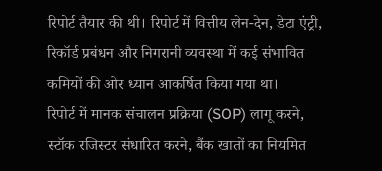रिपोर्ट तैयार की थी। रिपोर्ट में वित्तीय लेन-देन, डेटा एंट्री, रिकॉर्ड प्रबंधन और निगरानी व्यवस्था में कई संभावित कमियों की ओर ध्यान आकर्षित किया गया था।
रिपोर्ट में मानक संचालन प्रक्रिया (SOP) लागू करने, स्टॉक रजिस्टर संधारित करने, बैंक खातों का नियमित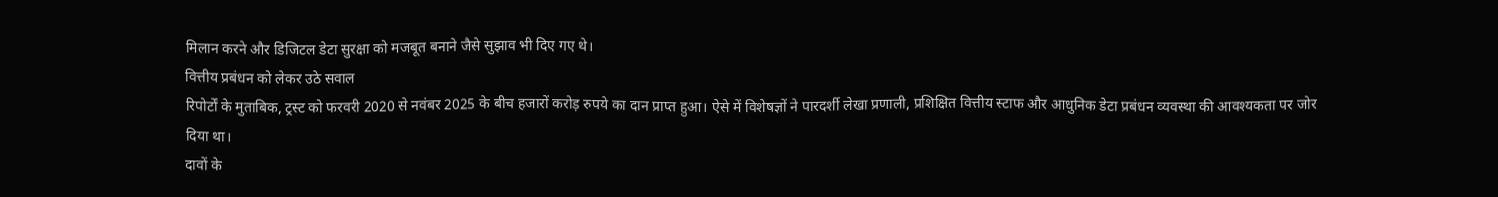मिलान करने और डिजिटल डेटा सुरक्षा को मजबूत बनाने जैसे सुझाव भी दिए गए थे।
वित्तीय प्रबंधन को लेकर उठे सवाल
रिपोर्टों के मुताबिक, ट्रस्ट को फरवरी 2020 से नवंबर 2025 के बीच हजारों करोड़ रुपये का दान प्राप्त हुआ। ऐसे में विशेषज्ञों ने पारदर्शी लेखा प्रणाली, प्रशिक्षित वित्तीय स्टाफ और आधुनिक डेटा प्रबंधन व्यवस्था की आवश्यकता पर जोर दिया था।
दावों के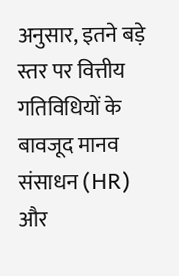अनुसार, इतने बड़े स्तर पर वित्तीय गतिविधियों के बावजूद मानव संसाधन (HR) और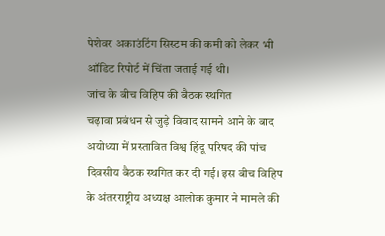पेशेवर अकाउंटिंग सिस्टम की कमी को लेकर भी ऑडिट रिपोर्ट में चिंता जताई गई थी।
जांच के बीच विहिप की बैठक स्थगित
चढ़ावा प्रबंधन से जुड़े विवाद सामने आने के बाद अयोध्या में प्रस्तावित विश्व हिंदू परिषद की पांच दिवसीय बैठक स्थगित कर दी गई। इस बीच विहिप के अंतरराष्ट्रीय अध्यक्ष आलोक कुमार ने मामले की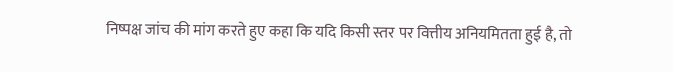निष्पक्ष जांच की मांग करते हुए कहा कि यदि किसी स्तर पर वित्तीय अनियमितता हुई है, तो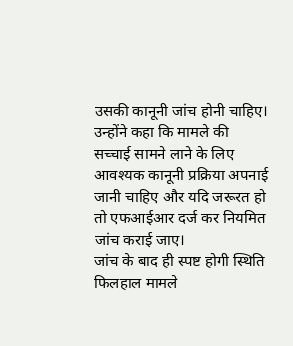उसकी कानूनी जांच होनी चाहिए।
उन्होंने कहा कि मामले की सच्चाई सामने लाने के लिए आवश्यक कानूनी प्रक्रिया अपनाई जानी चाहिए और यदि जरूरत हो तो एफआईआर दर्ज कर नियमित जांच कराई जाए।
जांच के बाद ही स्पष्ट होगी स्थिति
फिलहाल मामले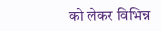को लेकर विभिन्न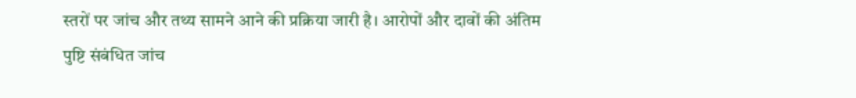स्तरों पर जांच और तथ्य सामने आने की प्रक्रिया जारी है। आरोपों और दावों की अंतिम पुष्टि संबंधित जांच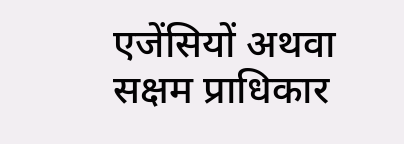एजेंसियों अथवा सक्षम प्राधिकार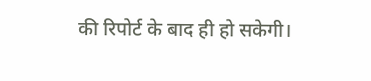की रिपोर्ट के बाद ही हो सकेगी।